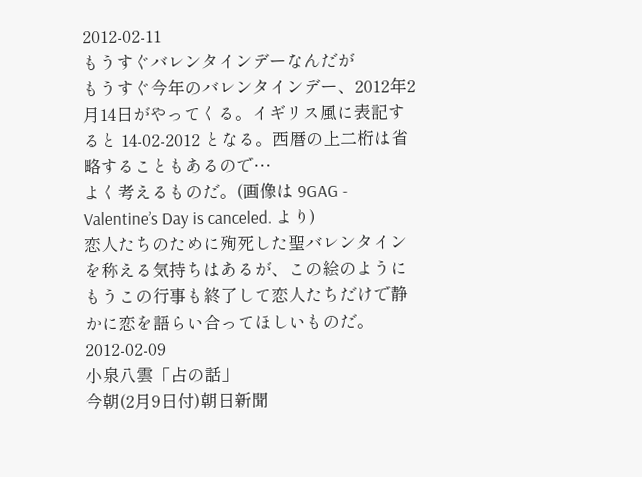2012-02-11
もうすぐバレンタインデーなんだが
もうすぐ今年のバレンタインデー、2012年2月14日がやってくる。イギリス風に表記すると 14-02-2012 となる。西暦の上二桁は省略することもあるので…
よく考えるものだ。(画像は 9GAG - Valentine’s Day is canceled. より)
恋人たちのために殉死した聖バレンタインを称える気持ちはあるが、この絵のようにもうこの行事も終了して恋人たちだけで静かに恋を語らい合ってほしいものだ。
2012-02-09
小泉八雲「占の話」
今朝(2月9日付)朝日新聞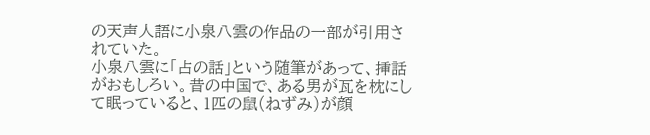の天声人語に小泉八雲の作品の一部が引用されていた。
小泉八雲に「占の話」という随筆があって、挿話がおもしろい。昔の中国で、ある男が瓦を枕にして眠っていると、1匹の鼠(ねずみ)が顔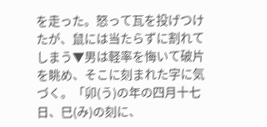を走った。怒って瓦を投げつけたが、鼠には当たらずに割れてしまう▼男は軽率を悔いて破片を眺め、そこに刻まれた字に気づく。「卯(う)の年の四月十七日、巳(み)の刻に、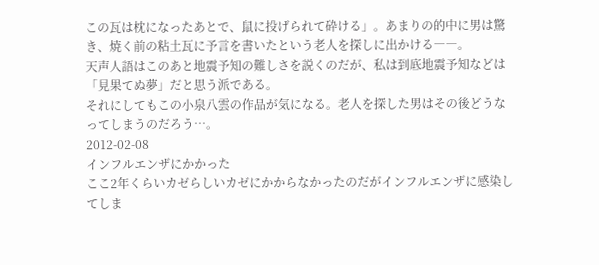この瓦は枕になったあとで、鼠に投げられて砕ける」。あまりの的中に男は驚き、焼く前の粘土瓦に予言を書いたという老人を探しに出かける――。
天声人語はこのあと地震予知の難しさを説くのだが、私は到底地震予知などは「見果てぬ夢」だと思う派である。
それにしてもこの小泉八雲の作品が気になる。老人を探した男はその後どうなってしまうのだろう…。
2012-02-08
インフルエンザにかかった
ここ2年くらいカゼらしいカゼにかからなかったのだがインフルエンザに感染してしま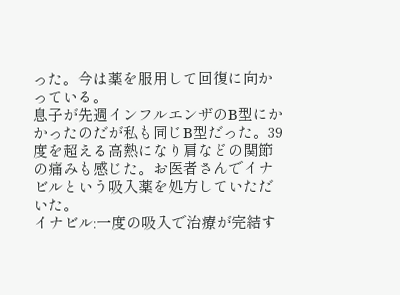った。今は薬を服用して回復に向かっている。
息子が先週インフルエンザのB型にかかったのだが私も同じB型だった。39度を超える高熱になり肩などの関節の痛みも感じた。お医者さんでイナビルという吸入薬を処方していただいた。
イナビル:一度の吸入で治療が完結す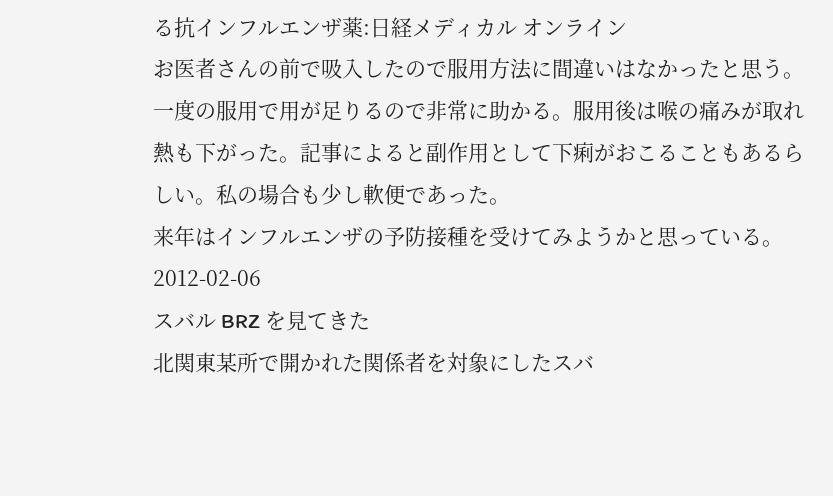る抗インフルエンザ薬:日経メディカル オンライン
お医者さんの前で吸入したので服用方法に間違いはなかったと思う。一度の服用で用が足りるので非常に助かる。服用後は喉の痛みが取れ熱も下がった。記事によると副作用として下痢がおこることもあるらしい。私の場合も少し軟便であった。
来年はインフルエンザの予防接種を受けてみようかと思っている。
2012-02-06
スバル BRZ を見てきた
北関東某所で開かれた関係者を対象にしたスバ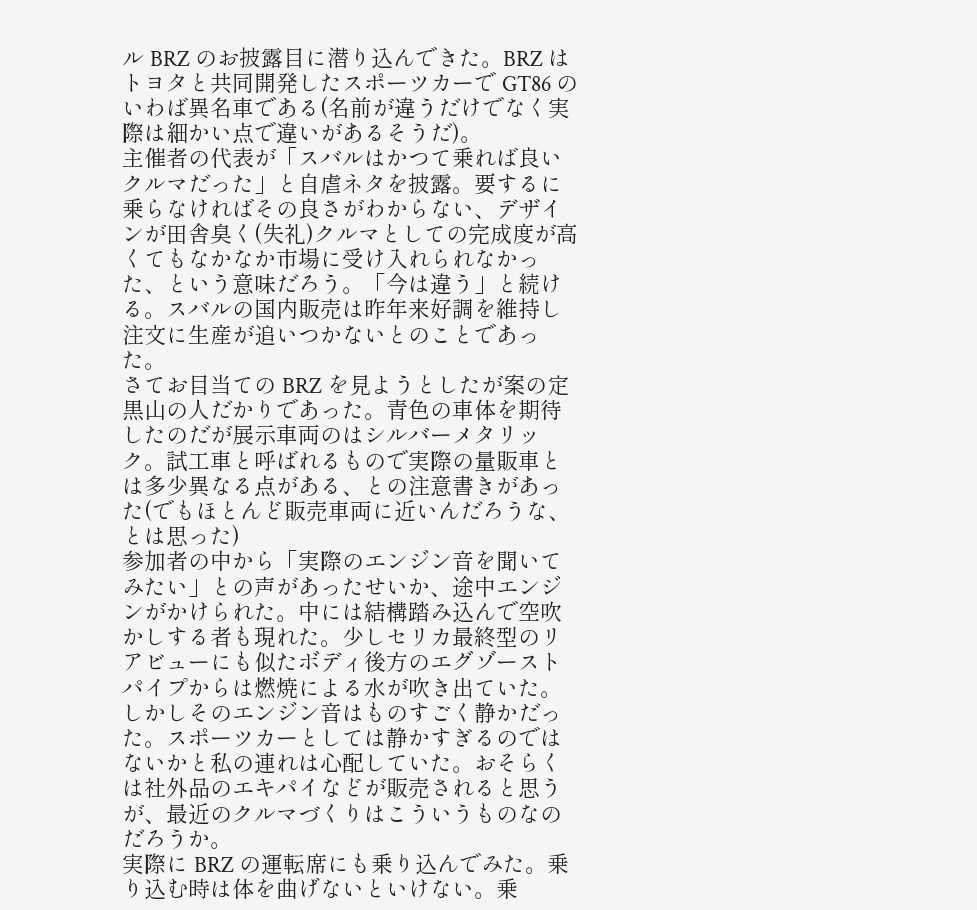ル BRZ のお披露目に潜り込んできた。BRZ はトヨタと共同開発したスポーツカーで GT86 のいわば異名車である(名前が違うだけでなく実際は細かい点で違いがあるそうだ)。
主催者の代表が「スバルはかつて乗れば良いクルマだった」と自虐ネタを披露。要するに乗らなければその良さがわからない、デザインが田舎臭く(失礼)クルマとしての完成度が高くてもなかなか市場に受け入れられなかった、という意味だろう。「今は違う」と続ける。スバルの国内販売は昨年来好調を維持し注文に生産が追いつかないとのことであった。
さてお目当ての BRZ を見ようとしたが案の定黒山の人だかりであった。青色の車体を期待したのだが展示車両のはシルバーメタリック。試工車と呼ばれるもので実際の量販車とは多少異なる点がある、との注意書きがあった(でもほとんど販売車両に近いんだろうな、とは思った)
参加者の中から「実際のエンジン音を聞いてみたい」との声があったせいか、途中エンジンがかけられた。中には結構踏み込んで空吹かしする者も現れた。少しセリカ最終型のリアビューにも似たボディ後方のエグゾーストパイプからは燃焼による水が吹き出ていた。
しかしそのエンジン音はものすごく静かだった。スポーツカーとしては静かすぎるのではないかと私の連れは心配していた。おそらくは社外品のエキパイなどが販売されると思うが、最近のクルマづくりはこういうものなのだろうか。
実際に BRZ の運転席にも乗り込んでみた。乗り込む時は体を曲げないといけない。乗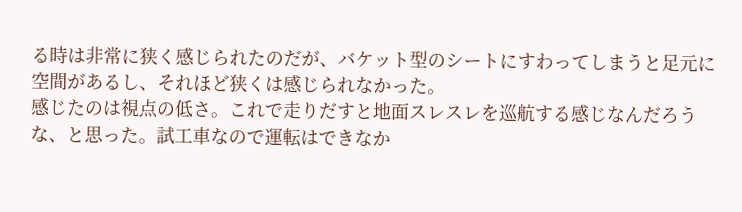る時は非常に狭く感じられたのだが、バケット型のシートにすわってしまうと足元に空間があるし、それほど狭くは感じられなかった。
感じたのは視点の低さ。これで走りだすと地面スレスレを巡航する感じなんだろうな、と思った。試工車なので運転はできなか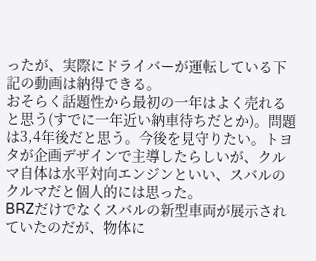ったが、実際にドライバーが運転している下記の動画は納得できる。
おそらく話題性から最初の一年はよく売れると思う(すでに一年近い納車待ちだとか)。問題は3,4年後だと思う。今後を見守りたい。トヨタが企画デザインで主導したらしいが、クルマ自体は水平対向エンジンといい、スバルのクルマだと個人的には思った。
BRZだけでなくスバルの新型車両が展示されていたのだが、物体に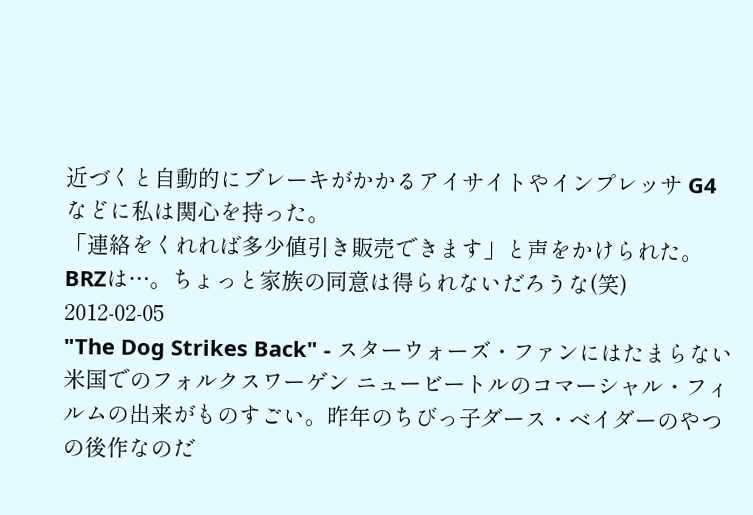近づくと自動的にブレーキがかかるアイサイトやインプレッサ G4 などに私は関心を持った。
「連絡をくれれば多少値引き販売できます」と声をかけられた。BRZは…。ちょっと家族の同意は得られないだろうな(笑)
2012-02-05
"The Dog Strikes Back" - スターウォーズ・ファンにはたまらない
米国でのフォルクスワーゲン ニュービートルのコマーシャル・フィルムの出来がものすごい。昨年のちびっ子ダース・ベイダーのやつの後作なのだ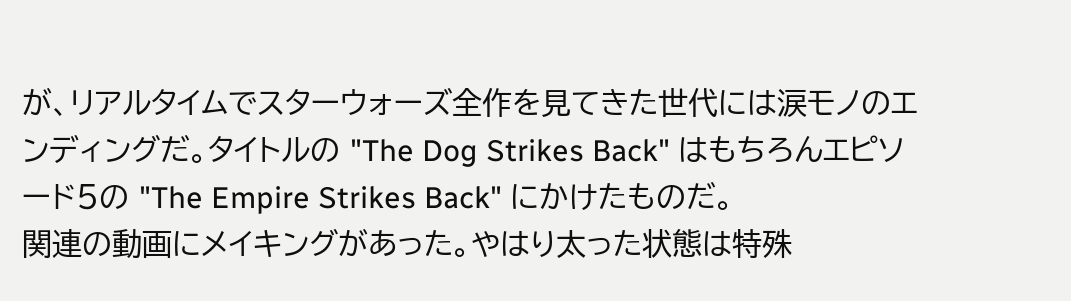が、リアルタイムでスターウォーズ全作を見てきた世代には涙モノのエンディングだ。タイトルの "The Dog Strikes Back" はもちろんエピソード5の "The Empire Strikes Back" にかけたものだ。
関連の動画にメイキングがあった。やはり太った状態は特殊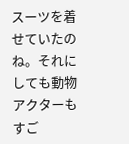スーツを着せていたのね。それにしても動物アクターもすご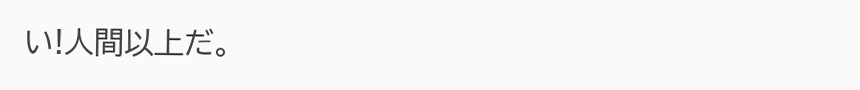い!人間以上だ。